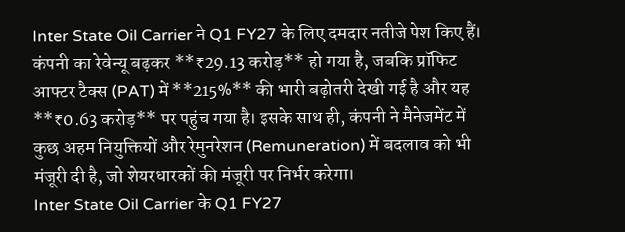Inter State Oil Carrier ने Q1 FY27 के लिए दमदार नतीजे पेश किए हैं। कंपनी का रेवेन्यू बढ़कर **₹29.13 करोड़** हो गया है, जबकि प्रॉफिट आफ्टर टैक्स (PAT) में **215%** की भारी बढ़ोतरी देखी गई है और यह **₹0.63 करोड़** पर पहुंच गया है। इसके साथ ही, कंपनी ने मैनेजमेंट में कुछ अहम नियुक्तियों और रेमुनरेशन (Remuneration) में बदलाव को भी मंजूरी दी है, जो शेयरधारकों की मंजूरी पर निर्भर करेगा।
Inter State Oil Carrier के Q1 FY27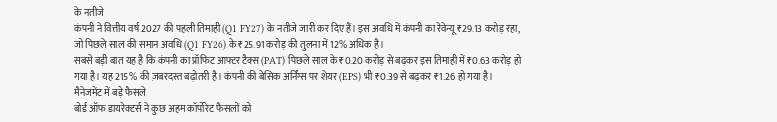के नतीजे
कंपनी ने वित्तीय वर्ष 2027 की पहली तिमाही (Q1 FY27) के नतीजे जारी कर दिए हैं। इस अवधि में कंपनी का रेवेन्यू ₹29.13 करोड़ रहा, जो पिछले साल की समान अवधि (Q1 FY26) के ₹25.91 करोड़ की तुलना में 12% अधिक है।
सबसे बड़ी बात यह है कि कंपनी का प्रॉफिट आफ्टर टैक्स (PAT) पिछले साल के ₹0.20 करोड़ से बढ़कर इस तिमाही में ₹0.63 करोड़ हो गया है। यह 215% की ज़बरदस्त बढ़ोतरी है। कंपनी की बेसिक अर्निंग्स पर शेयर (EPS) भी ₹0.39 से बढ़कर ₹1.26 हो गया है।
मैनेजमेंट में बड़े फैसले
बोर्ड ऑफ डायरेक्टर्स ने कुछ अहम कॉर्पोरेट फैसलों को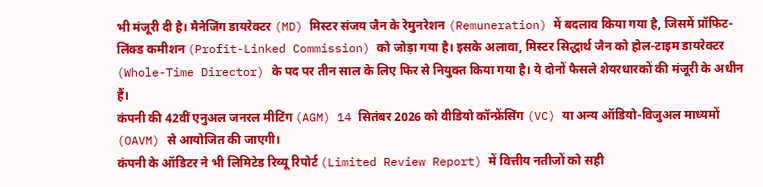भी मंजूरी दी है। मैनेजिंग डायरेक्टर (MD) मिस्टर संजय जैन के रेमुनरेशन (Remuneration) में बदलाव किया गया है, जिसमें प्रॉफिट-लिंक्ड कमीशन (Profit-Linked Commission) को जोड़ा गया है। इसके अलावा, मिस्टर सिद्धार्थ जैन को होल-टाइम डायरेक्टर (Whole-Time Director) के पद पर तीन साल के लिए फिर से नियुक्त किया गया है। ये दोनों फैसले शेयरधारकों की मंजूरी के अधीन हैं।
कंपनी की 42वीं एनुअल जनरल मीटिंग (AGM) 14 सितंबर 2026 को वीडियो कॉन्फ्रेंसिंग (VC) या अन्य ऑडियो-विजुअल माध्यमों (OAVM) से आयोजित की जाएगी।
कंपनी के ऑडिटर ने भी लिमिटेड रिव्यू रिपोर्ट (Limited Review Report) में वित्तीय नतीजों को सही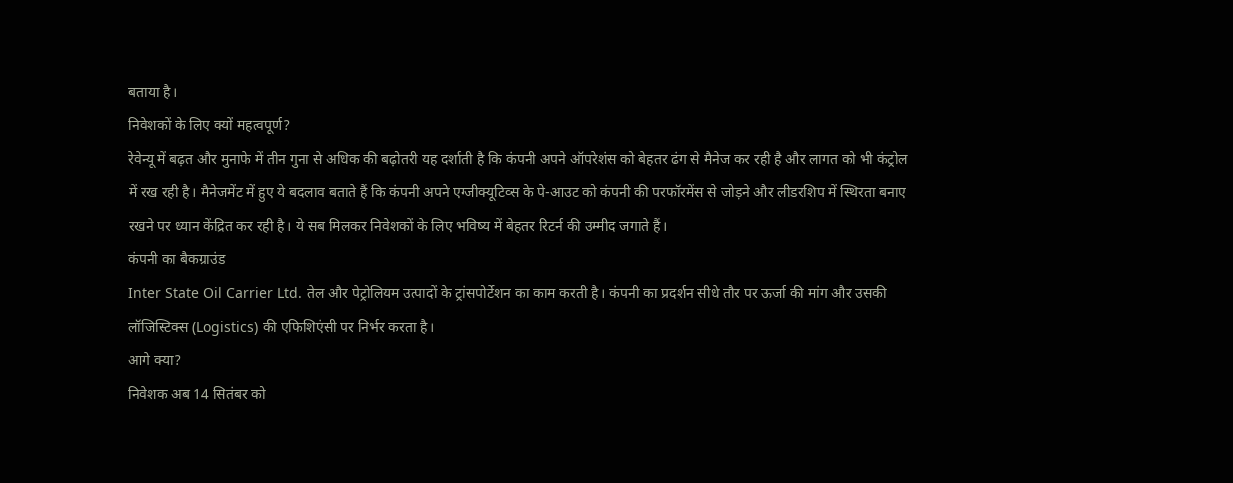बताया है।
निवेशकों के लिए क्यों महत्वपूर्ण?
रेवेन्यू में बढ़त और मुनाफे में तीन गुना से अधिक की बढ़ोतरी यह दर्शाती है कि कंपनी अपने ऑपरेशंस को बेहतर ढंग से मैनेज कर रही है और लागत को भी कंट्रोल में रख रही है। मैनेजमेंट में हुए ये बदलाव बताते हैं कि कंपनी अपने एग्जीक्यूटिव्स के पे-आउट को कंपनी की परफॉरमेंस से जोड़ने और लीडरशिप में स्थिरता बनाए रखने पर ध्यान केंद्रित कर रही है। ये सब मिलकर निवेशकों के लिए भविष्य में बेहतर रिटर्न की उम्मीद जगाते हैं।
कंपनी का बैकग्राउंड
Inter State Oil Carrier Ltd. तेल और पेट्रोलियम उत्पादों के ट्रांसपोर्टेशन का काम करती है। कंपनी का प्रदर्शन सीधे तौर पर ऊर्जा की मांग और उसकी लॉजिस्टिक्स (Logistics) की एफिशिएंसी पर निर्भर करता है।
आगे क्या?
निवेशक अब 14 सितंबर को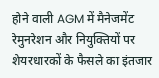होने वाली AGM में मैनेजमेंट रेमुनरेशन और नियुक्तियों पर शेयरधारकों के फैसले का इंतजार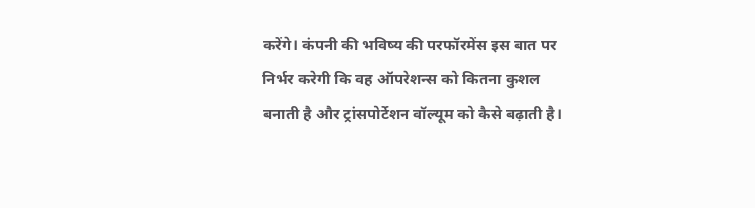करेंगे। कंपनी की भविष्य की परफॉरमेंस इस बात पर निर्भर करेगी कि वह ऑपरेशन्स को कितना कुशल बनाती है और ट्रांसपोर्टेशन वॉल्यूम को कैसे बढ़ाती है।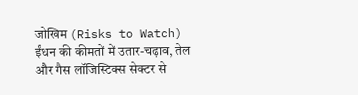जोखिम (Risks to Watch)
ईंधन की कीमतों में उतार-चढ़ाव, तेल और गैस लॉजिस्टिक्स सेक्टर से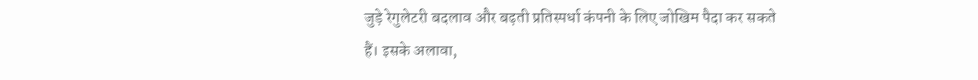जुड़े रेगुलेटरी बदलाव और बढ़ती प्रतिस्पर्धा कंपनी के लिए जोखिम पैदा कर सकते हैं। इसके अलावा,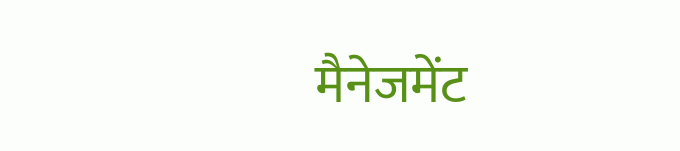मैनेजमेंट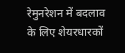रेमुनरेशन में बदलाव के लिए शेयरधारकों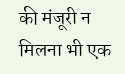की मंजूरी न मिलना भी एक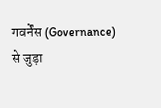गवर्नेंस (Governance) से जुड़ा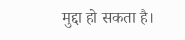मुद्दा हो सकता है।